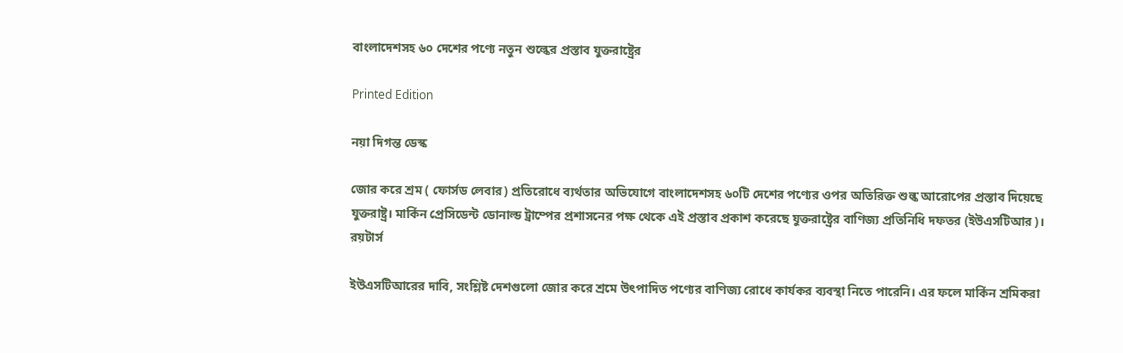বাংলাদেশসহ ৬০ দেশের পণ্যে নতুন শুল্কের প্রস্তাব যুক্তরাষ্ট্রের

Printed Edition

নয়া দিগন্ত ডেস্ক

জোর করে শ্রম ( ফোর্সড লেবার) প্রতিরোধে ব্যর্থতার অভিযোগে বাংলাদেশসহ ৬০টি দেশের পণ্যের ওপর অতিরিক্ত শুল্ক আরোপের প্রস্তাব দিয়েছে যুক্তরাষ্ট্র। মার্কিন প্রেসিডেন্ট ডোনাল্ড ট্রাম্পের প্রশাসনের পক্ষ থেকে এই প্রস্তাব প্রকাশ করেছে যুক্তরাষ্ট্রের বাণিজ্য প্রতিনিধি দফতর (ইউএসটিআর)। রয়টার্স

ইউএসটিআরের দাবি, সংশ্লিষ্ট দেশগুলো জোর করে শ্রমে উৎপাদিত পণ্যের বাণিজ্য রোধে কার্যকর ব্যবস্থা নিতে পারেনি। এর ফলে মার্কিন শ্রমিকরা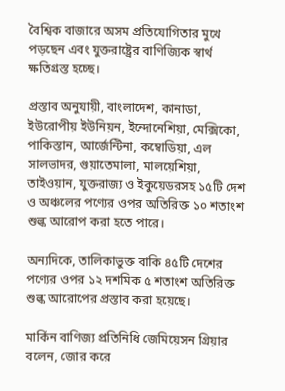বৈশ্বিক বাজারে অসম প্রতিযোগিতার মুখে পড়ছেন এবং যুক্তরাষ্ট্রের বাণিজ্যিক স্বার্থ ক্ষতিগ্রস্ত হচ্ছে।

প্রস্তাব অনুযায়ী, বাংলাদেশ, কানাডা, ইউরোপীয় ইউনিয়ন, ইন্দোনেশিয়া, মেক্সিকো, পাকিস্তান, আর্জেন্টিনা, কম্বোডিয়া, এল সালভাদর, গুয়াতেমালা, মালয়েশিয়া, তাইওয়ান, যুক্তরাজ্য ও ইকুয়েডরসহ ১৫টি দেশ ও অঞ্চলের পণ্যের ওপর অতিরিক্ত ১০ শতাংশ শুল্ক আরোপ করা হতে পারে।

অন্যদিকে, তালিকাভুক্ত বাকি ৪৫টি দেশের পণ্যের ওপর ১২ দশমিক ৫ শতাংশ অতিরিক্ত শুল্ক আরোপের প্রস্তাব করা হয়েছে।

মার্কিন বাণিজ্য প্রতিনিধি জেমিয়েসন গ্রিয়ার বলেন, জোর করে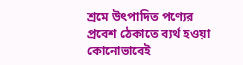শ্রমে উৎপাদিত পণ্যের প্রবেশ ঠেকাতে ব্যর্থ হওয়া কোনোভাবেই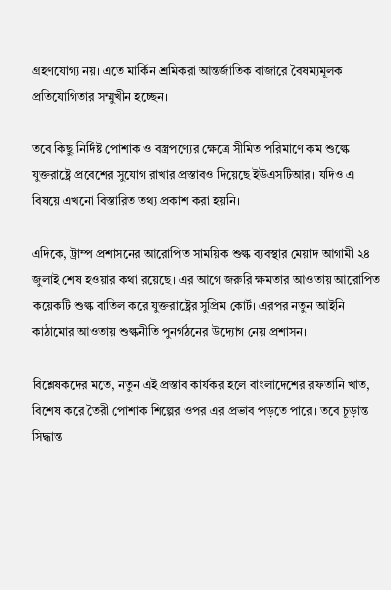গ্রহণযোগ্য নয়। এতে মার্কিন শ্রমিকরা আন্তর্জাতিক বাজারে বৈষম্যমূলক প্রতিযোগিতার সম্মুখীন হচ্ছেন।

তবে কিছু নির্দিষ্ট পোশাক ও বস্ত্রপণ্যের ক্ষেত্রে সীমিত পরিমাণে কম শুল্কে যুক্তরাষ্ট্রে প্রবেশের সুযোগ রাখার প্রস্তাবও দিয়েছে ইউএসটিআর। যদিও এ বিষয়ে এখনো বিস্তারিত তথ্য প্রকাশ করা হয়নি।

এদিকে, ট্রাম্প প্রশাসনের আরোপিত সাময়িক শুল্ক ব্যবস্থার মেয়াদ আগামী ২৪ জুলাই শেষ হওয়ার কথা রয়েছে। এর আগে জরুরি ক্ষমতার আওতায় আরোপিত কয়েকটি শুল্ক বাতিল করে যুক্তরাষ্ট্রের সুপ্রিম কোর্ট। এরপর নতুন আইনি কাঠামোর আওতায় শুল্কনীতি পুনর্গঠনের উদ্যোগ নেয় প্রশাসন।

বিশ্লেষকদের মতে, নতুন এই প্রস্তাব কার্যকর হলে বাংলাদেশের রফতানি খাত, বিশেষ করে তৈরী পোশাক শিল্পের ওপর এর প্রভাব পড়তে পারে। তবে চূড়ান্ত সিদ্ধান্ত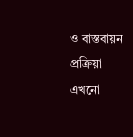ও বাস্তবায়ন প্রক্রিয়া এখনো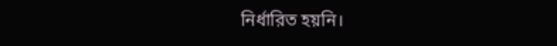নির্ধারিত হয়নি।